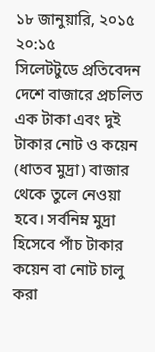১৮ জানুয়ারি, ২০১৫ ২০:১৫
সিলেটটুডে প্রতিবেদন
দেশে বাজারে প্রচলিত এক টাকা এবং দুই টাকার নোট ও কয়েন (ধাতব মুদ্রা) বাজার থেকে তুলে নেওয়া হবে। সর্বনিম্ন মুদ্রা হিসেবে পাঁচ টাকার কয়েন বা নোট চালু করা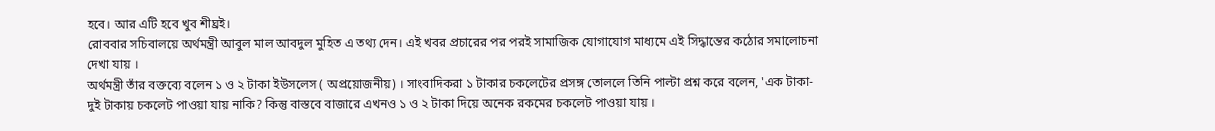হবে। আর এটি হবে খুব শীঘ্রই।
রোববার সচিবালয়ে অর্থমন্ত্রী আবুল মাল আবদুল মুহিত এ তথ্য দেন। এই খবর প্রচারের পর পরই সামাজিক যোগাযোগ মাধ্যমে এই সিদ্ধান্তের কঠোর সমালোচনা দেখা যায় ।
অর্থমন্ত্রী তাঁর বক্তব্যে বলেন ১ ও ২ টাকা ইউসলেস ( অপ্রয়োজনীয়) । সাংবাদিকরা ১ টাকার চকলেটের প্রসঙ্গ তোললে তিনি পাল্টা প্রশ্ন করে বলেন, 'এক টাকা-দুই টাকায় চকলেট পাওয়া যায় নাকি? কিন্তু বাস্তবে বাজারে এখনও ১ ও ২ টাকা দিয়ে অনেক রকমের চকলেট পাওয়া যায় ।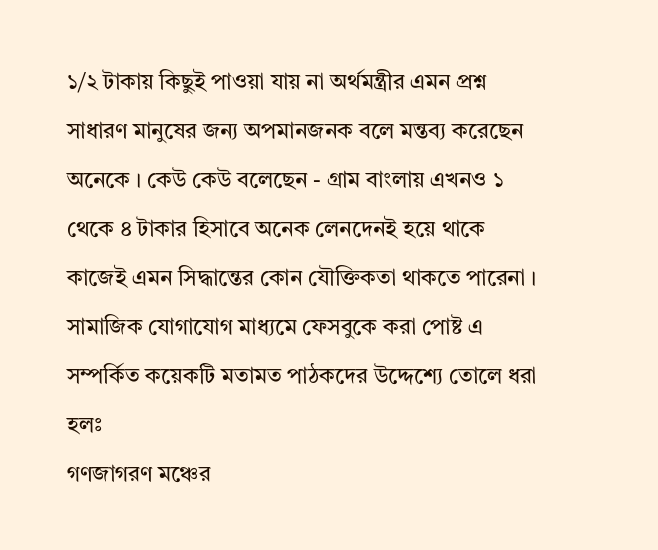১/২ টাকায় কিছুই পাওয়া যায় না অর্থমন্ত্রীর এমন প্রশ্ন সাধারণ মানুষের জন্য অপমানজনক বলে মন্তব্য করেছেন অনেকে । কেউ কেউ বলেছেন - গ্রাম বাংলায় এখনও ১ থেকে ৪ টাকার হিসাবে অনেক লেনদেনই হয়ে থাকে কাজেই এমন সিদ্ধান্তের কোন যৌক্তিকতা থাকতে পারেনা ।
সামাজিক যোগাযোগ মাধ্যমে ফেসবুকে করা পোষ্ট এ সম্পর্কিত কয়েকটি মতামত পাঠকদের উদ্দেশ্যে তোলে ধরা হলঃ
গণজাগরণ মঞ্চের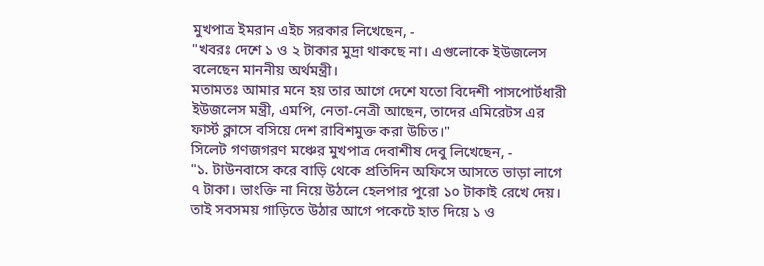মুখপাত্র ইমরান এইচ সরকার লিখেছেন, -
"খবরঃ দেশে ১ ও ২ টাকার মুদ্রা থাকছে না। এগুলোকে ইউজলেস বলেছেন মাননীয় অর্থমন্ত্রী।
মতামতঃ আমার মনে হয় তার আগে দেশে যতো বিদেশী পাসপোর্টধারী ইউজলেস মন্ত্রী, এমপি, নেতা-নেত্রী আছেন, তাদের এমিরেটস এর ফার্স্ট ক্লাসে বসিয়ে দেশ রাবিশমুক্ত করা উচিত।"
সিলেট গণজগরণ মঞ্চের মুখপাত্র দেবাশীষ দেবু লিখেছেন, -
"১. টাউনবাসে করে বাড়ি থেকে প্রতিদিন অফিসে আসতে ভাড়া লাগে ৭ টাকা। ভাংক্তি না নিয়ে উঠলে হেলপার পুরো ১০ টাকাই রেখে দেয়। তাই সবসময় গাড়িতে উঠার আগে পকেটে হাত দিয়ে ১ ও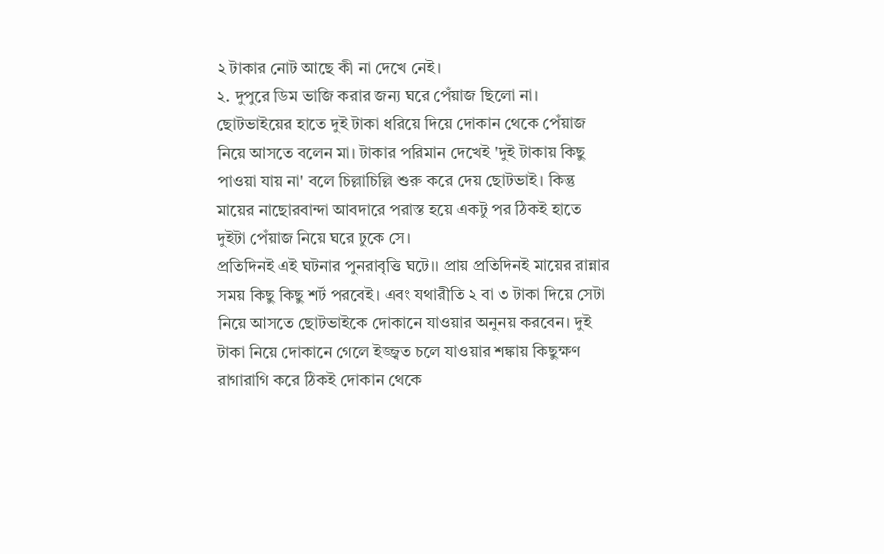২ টাকার নোট আছে কী না দেখে নেই।
২. দুপুরে ডিম ভাজি করার জন্য ঘরে পেঁয়াজ ছিলো না। ছোটভাইয়ের হাতে দুই টাকা ধরিয়ে দিয়ে দোকান থেকে পেঁয়াজ নিয়ে আসতে বলেন মা। টাকার পরিমান দেখেই 'দুই টাকায় কিছু পাওয়া যায় না' বলে চিল্লাচিল্লি শুরু করে দেয় ছোটভাই। কিন্তু মায়ের নাছোরবান্দা আবদারে পরাস্ত হয়ে একটু পর ঠিকই হাতে দুইটা পেঁয়াজ নিয়ে ঘরে ঢুকে সে।
প্রতিদিনই এই ঘটনার পুনরাবৃত্তি ঘটে।। প্রায় প্রতিদিনই মায়ের রান্নার সময় কিছু কিছু শর্ট পরবেই। এবং যথারীতি ২ বা ৩ টাকা দিয়ে সেটা নিয়ে আসতে ছোটভাইকে দোকানে যাওয়ার অনুনয় করবেন। দুই টাকা নিয়ে দোকানে গেলে ইজ্জ্বত চলে যাওয়ার শঙ্কায় কিছুক্ষণ রাগারাগি করে ঠিকই দোকান থেকে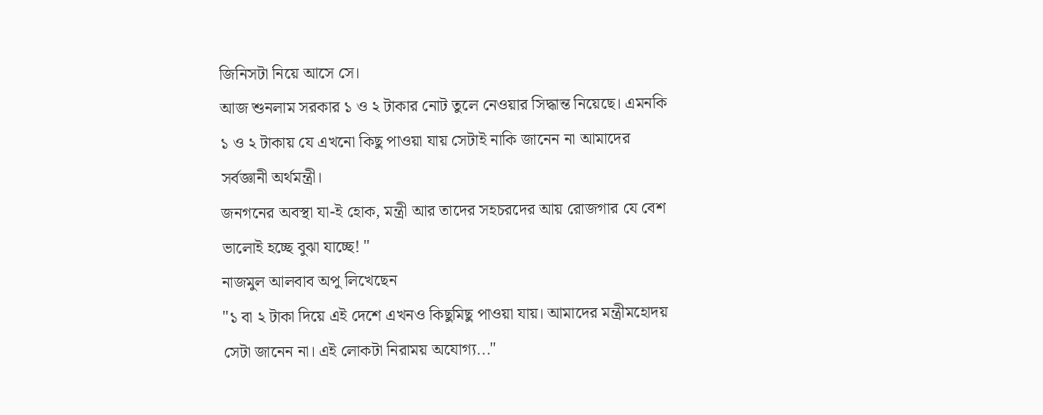জিনিসটা নিয়ে আসে সে।
আজ শুনলাম সরকার ১ ও ২ টাকার নোট তুলে নেওয়ার সিদ্ধান্ত নিয়েছে। এমনকি ১ ও ২ টাকায় যে এখনো কিছু পাওয়া যায় সেটাই নাকি জানেন না আমাদের সর্বজ্ঞানী অর্থমন্ত্রী।
জনগনের অবস্থা যা-ই হোক, মন্ত্রী আর তাদের সহচরদের আয় রোজগার যে বেশ ভালোই হচ্ছে বুঝা যাচ্ছে! "
নাজমুল আলবাব অপু লিখেছেন
"১ বা ২ টাকা দিয়ে এই দেশে এখনও কিছুমিছু পাওয়া যায়। আমাদের মন্ত্রীমহোদয় সেটা জানেন না। এই লোকটা নিরাময় অযোগ্য..."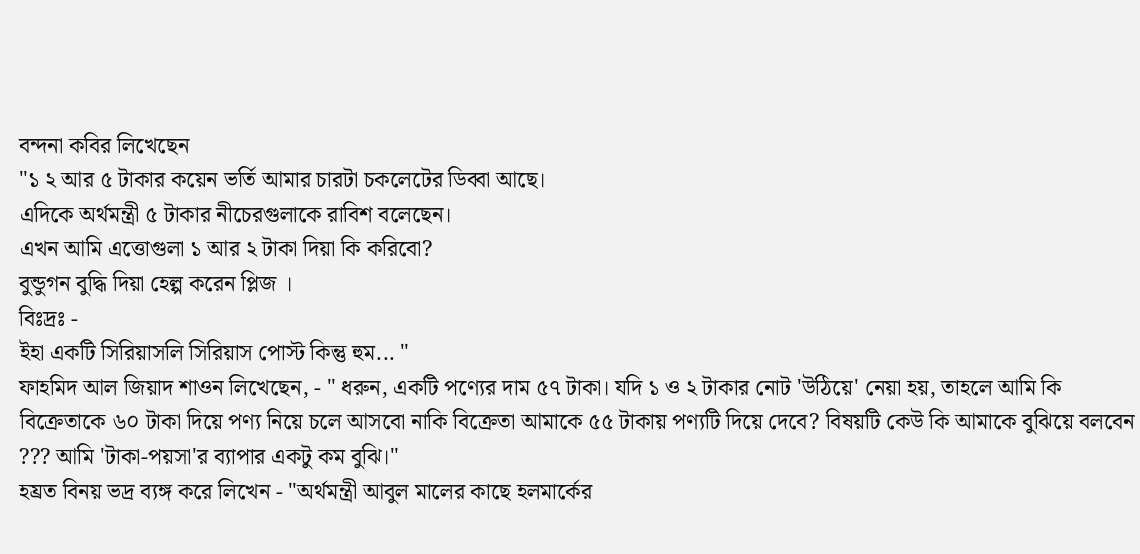বন্দনা কবির লিখেছেন
"১ ২ আর ৫ টাকার কয়েন ভর্তি আমার চারটা চকলেটের ডিব্বা আছে।
এদিকে অর্থমন্ত্রী ৫ টাকার নীচেরগুলাকে রাবিশ বলেছেন।
এখন আমি এত্তোগুলা ১ আর ২ টাকা দিয়া কি করিবো?
বুন্ডুগন বুদ্ধি দিয়া হেল্প করেন প্লিজ ।
বিঃদ্রঃ -
ইহা একটি সিরিয়াসলি সিরিয়াস পোস্ট কিন্তু হুম... "
ফাহমিদ আল জিয়াদ শাওন লিখেছেন, - " ধরুন, একটি পণ্যের দাম ৫৭ টাকা। যদি ১ ও ২ টাকার নোট 'উঠিয়ে' নেয়া হয়, তাহলে আমি কি বিক্রেতাকে ৬০ টাকা দিয়ে পণ্য নিয়ে চলে আসবো নাকি বিক্রেতা আমাকে ৫৫ টাকায় পণ্যটি দিয়ে দেবে? বিষয়টি কেউ কি আমাকে বুঝিয়ে বলবেন ??? আমি 'টাকা-পয়সা'র ব্যাপার একটু কম বুঝি।"
হয্রত বিনয় ভদ্র ব্যঙ্গ করে লিখেন - "অর্থমন্ত্রী আবুল মালের কাছে হলমার্কের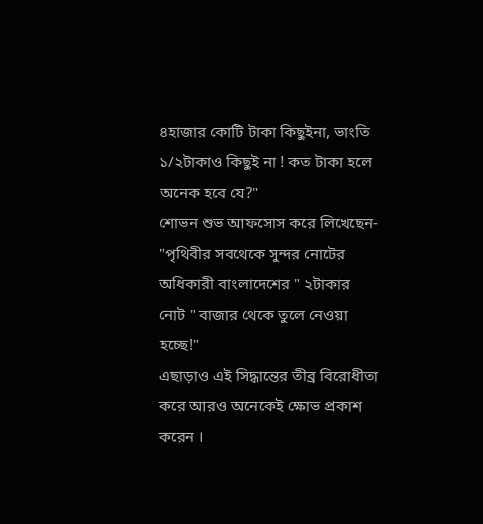৪হাজার কোটি টাকা কিছুইনা, ভাংতি ১/২টাকাও কিছুই না ! কত টাকা হলে অনেক হবে যে?"
শোভন শুভ আফসোস করে লিখেছেন- "পৃথিবীর সবথেকে সুন্দর নোটের অধিকারী বাংলাদেশের " ২টাকার নোট " বাজার থেকে তুলে নেওয়া হচ্ছে!"
এছাড়াও এই সিদ্ধান্তের তীব্র বিরোধীতা করে আরও অনেকেই ক্ষোভ প্রকাশ করেন ।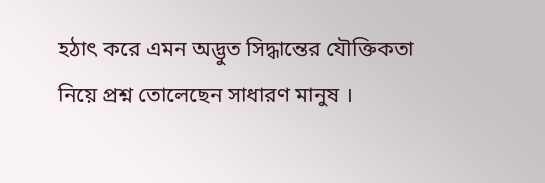হঠাৎ করে এমন অদ্ভুত সিদ্ধান্তের যৌক্তিকতা নিয়ে প্রশ্ন তোলেছেন সাধারণ মানুষ ।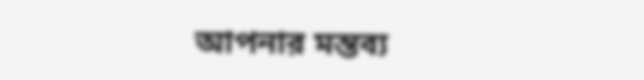আপনার মন্তব্য